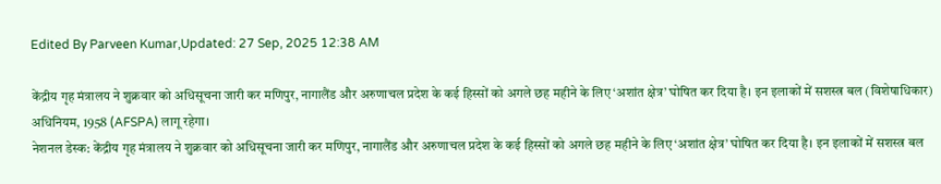Edited By Parveen Kumar,Updated: 27 Sep, 2025 12:38 AM

केंद्रीय गृह मंत्रालय ने शुक्रवार को अधिसूचना जारी कर मणिपुर, नागालैंड और अरुणाचल प्रदेश के कई हिस्सों को अगले छह महीने के लिए ‘अशांत क्षेत्र’ घोषित कर दिया है। इन इलाकों में सशस्त्र बल (विशेषाधिकार) अधिनियम, 1958 (AFSPA) लागू रहेगा।
नेशनल डेस्क: केंद्रीय गृह मंत्रालय ने शुक्रवार को अधिसूचना जारी कर मणिपुर, नागालैंड और अरुणाचल प्रदेश के कई हिस्सों को अगले छह महीने के लिए ‘अशांत क्षेत्र’ घोषित कर दिया है। इन इलाकों में सशस्त्र बल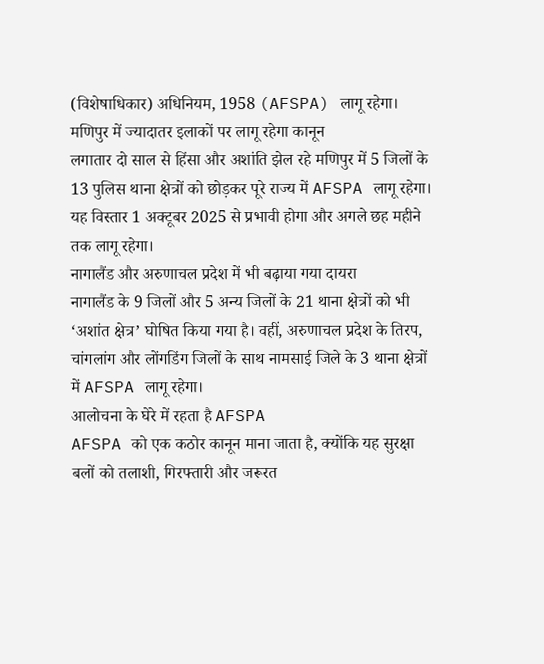(विशेषाधिकार) अधिनियम, 1958 (AFSPA) लागू रहेगा।
मणिपुर में ज्यादातर इलाकों पर लागू रहेगा कानून
लगातार दो साल से हिंसा और अशांति झेल रहे मणिपुर में 5 जिलों के 13 पुलिस थाना क्षेत्रों को छोड़कर पूरे राज्य में AFSPA लागू रहेगा। यह विस्तार 1 अक्टूबर 2025 से प्रभावी होगा और अगले छह महीने तक लागू रहेगा।
नागालैंड और अरुणाचल प्रदेश में भी बढ़ाया गया दायरा
नागालैंड के 9 जिलों और 5 अन्य जिलों के 21 थाना क्षेत्रों को भी ‘अशांत क्षेत्र’ घोषित किया गया है। वहीं, अरुणाचल प्रदेश के तिरप, चांगलांग और लोंगडिंग जिलों के साथ नामसाई जिले के 3 थाना क्षेत्रों में AFSPA लागू रहेगा।
आलोचना के घेरे में रहता है AFSPA
AFSPA को एक कठोर कानून माना जाता है, क्योंकि यह सुरक्षा बलों को तलाशी, गिरफ्तारी और जरूरत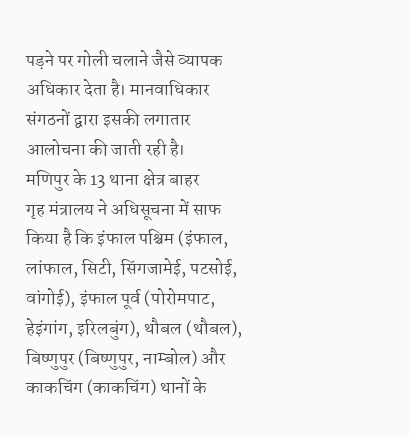पड़ने पर गोली चलाने जैसे व्यापक अधिकार देता है। मानवाधिकार संगठनों द्वारा इसकी लगातार आलोचना की जाती रही है।
मणिपुर के 13 थाना क्षेत्र बाहर
गृह मंत्रालय ने अधिसूचना में साफ किया है कि इंफाल पश्चिम (इंफाल, लांफाल, सिटी, सिंगजामेई, पटसोई, वांगोई), इंफाल पूर्व (पोरोमपाट, हेइंगांग, इरिलबुंग), थौबल (थौबल), बिष्णुपुर (बिष्णुपुर, नाम्बोल) और काकचिंग (काकचिंग) थानों के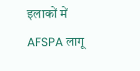इलाकों में AFSPA लागू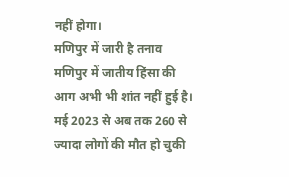नहीं होगा।
मणिपुर में जारी है तनाव
मणिपुर में जातीय हिंसा की आग अभी भी शांत नहीं हुई है। मई 2023 से अब तक 260 से ज्यादा लोगों की मौत हो चुकी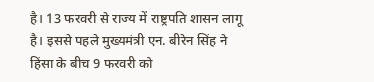है। 13 फरवरी से राज्य में राष्ट्रपति शासन लागू है। इससे पहले मुख्यमंत्री एन. बीरेन सिंह ने हिंसा के बीच 9 फरवरी को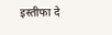इस्तीफा दे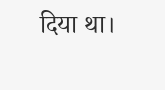दिया था।